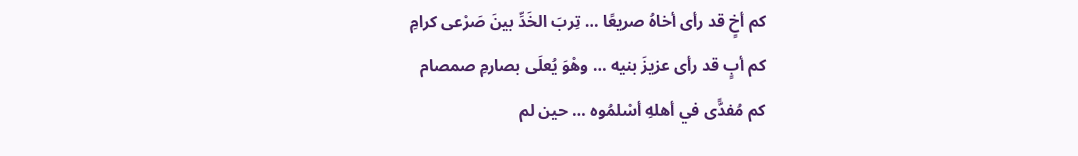كم أخٍ قد رأى أخاهُ صريعًا … تِربَ الخَدِّ بينَ صَرْعى كرامِ
كم أبٍ قد رأى عزيزَ بنيه … وهْوَ يُعلَى بصارمِ صمصام
كم مُفدًّى في أهلهِ أسْلمُوه … حين لم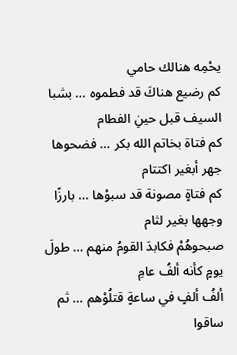يحْمِه هنالك حامي
كم رضيع هناكَ قد فطموه … بشبا السيف قبل حينِ الفطام
كم فتاة بخاتم الله بكر … فضحوها جهر أبغير اكتتام
كم فتاةٍ مصونة قد سبوْها … بارزًا وجهها بغير لثام
صبحوهُمْ فكابدَ القومُ منهم … طولَ يومٍ كأنه ألفُ عامِ
ألفُ ألفٍ في ساعةٍ قتلُوْهم … ثم ساقوا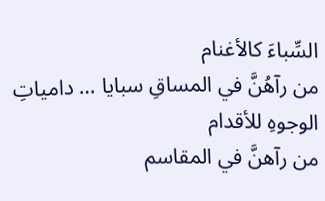السِّباءَ كالأغنام
من رآهُنَّ في المساقِ سبايا … دامياتِ الوجوهِ للأقدام
من رآهنَّ في المقاسم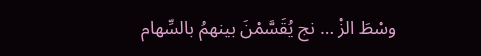وسْطَ الزْ … نج يُقَسَّمْنَ بينهمُ بالسِّهام